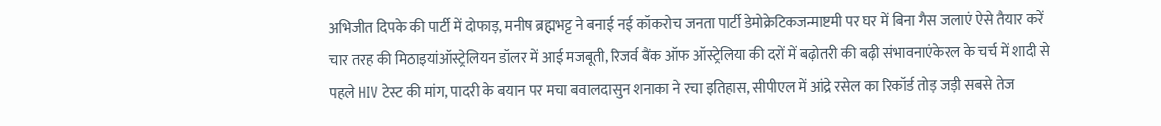अभिजीत दिपके की पार्टी में दोफाड़, मनीष ब्रह्मभट्ट ने बनाई नई कॉकरोच जनता पार्टी डेमोक्रेटिकजन्माष्टमी पर घर में बिना गैस जलाएं ऐसे तैयार करें चार तरह की मिठाइयांऑस्ट्रेलियन डॉलर में आई मजबूती, रिजर्व बैंक ऑफ ऑस्ट्रेलिया की दरों में बढ़ोतरी की बढ़ी संभावनाएंकेरल के चर्च में शादी से पहले HIV टेस्ट की मांग, पादरी के बयान पर मचा बवालदासुन शनाका ने रचा इतिहास, सीपीएल में आंद्रे रसेल का रिकॉर्ड तोड़ जड़ी सबसे तेज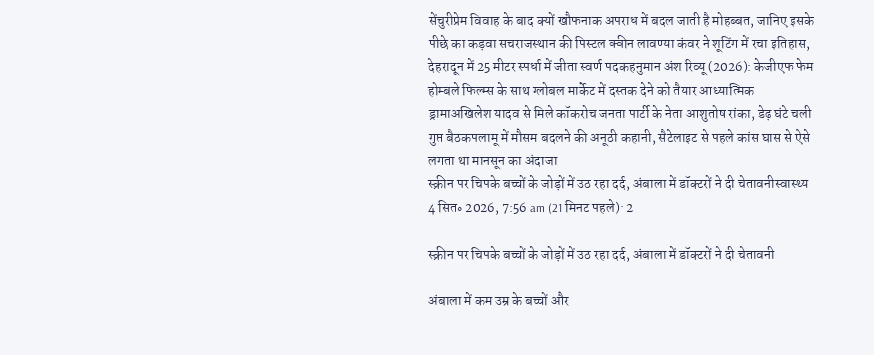सेंचुरीप्रेम विवाह के बाद क्यों खौफनाक अपराध में बदल जाती है मोहब्बत, जानिए इसके पीछे का कड़वा सचराजस्थान की पिस्टल क्वीन लावण्या कंवर ने शूटिंग में रचा इतिहास, देहरादून में 25 मीटर स्पर्धा में जीता स्वर्ण पदकहनुमान अंश रिव्यू (2026): केजीएफ फेम होम्बले फिल्म्स के साथ ग्लोबल मार्केट में दस्तक देने को तैयार आध्यात्मिक ड्रामाअखिलेश यादव से मिले कॉकरोच जनता पार्टी के नेता आशुतोष रांका, डेढ़ घंटे चली गुप्त बैठकपलामू में मौसम बदलने की अनूठी कहानी, सैटेलाइट से पहले कांस घास से ऐसे लगता था मानसून का अंदाजा
स्क्रीन पर चिपके बच्चों के जोड़ों में उठ रहा दर्द, अंबाला में डॉक्टरों ने दी चेतावनीस्वास्थ्य
4 सित॰ 2026, 7:56 am (21 मिनट पहले)· 2

स्क्रीन पर चिपके बच्चों के जोड़ों में उठ रहा दर्द, अंबाला में डॉक्टरों ने दी चेतावनी

अंबाला में कम उम्र के बच्चों और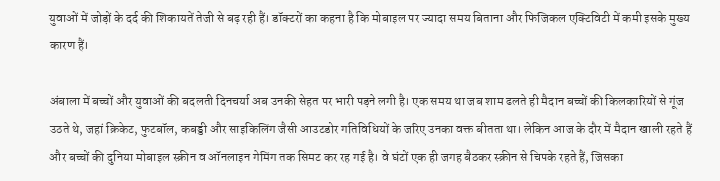युवाओं में जोड़ों के दर्द की शिकायतें तेजी से बढ़ रही हैं। डॉक्टरों का कहना है कि मोबाइल पर ज्यादा समय बिताना और फिजिकल एक्टिविटी में कमी इसके मुख्य कारण हैं।

अंबाला में बच्चों और युवाओं की बदलती दिनचर्या अब उनकी सेहत पर भारी पड़ने लगी है। एक समय था जब शाम ढलते ही मैदान बच्चों की किलकारियों से गूंज उठते थे, जहां क्रिकेट, फुटबॉल, कबड्डी और साइकिलिंग जैसी आउटडोर गतिविधियों के जरिए उनका वक्त बीतता था। लेकिन आज के दौर में मैदान खाली रहते हैं और बच्चों की दुनिया मोबाइल स्क्रीन व ऑनलाइन गेमिंग तक सिमट कर रह गई है। वे घंटों एक ही जगह बैठकर स्क्रीन से चिपके रहते हैं, जिसका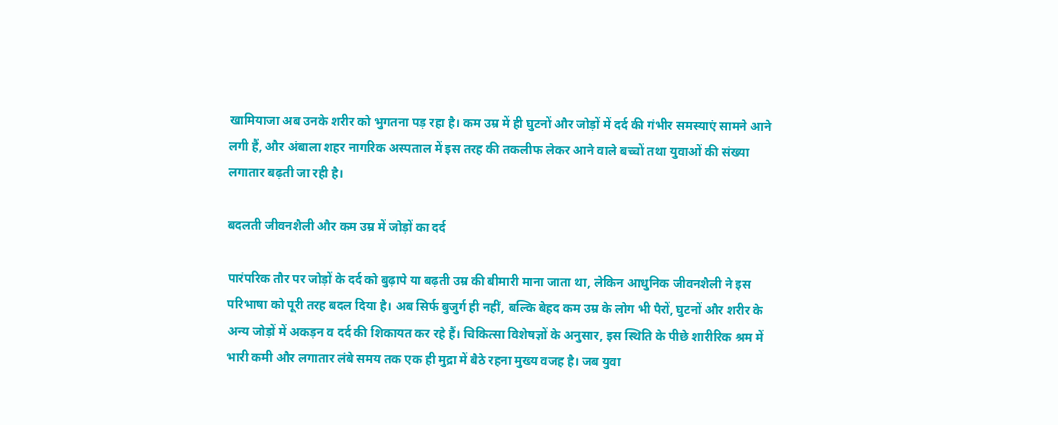खामियाजा अब उनके शरीर को भुगतना पड़ रहा है। कम उम्र में ही घुटनों और जोड़ों में दर्द की गंभीर समस्याएं सामने आने लगी हैं, और अंबाला शहर नागरिक अस्पताल में इस तरह की तकलीफ लेकर आने वाले बच्चों तथा युवाओं की संख्या लगातार बढ़ती जा रही है।

बदलती जीवनशैली और कम उम्र में जोड़ों का दर्द

पारंपरिक तौर पर जोड़ों के दर्द को बुढ़ापे या बढ़ती उम्र की बीमारी माना जाता था, लेकिन आधुनिक जीवनशैली ने इस परिभाषा को पूरी तरह बदल दिया है। अब सिर्फ बुजुर्ग ही नहीं, बल्कि बेहद कम उम्र के लोग भी पैरों, घुटनों और शरीर के अन्य जोड़ों में अकड़न व दर्द की शिकायत कर रहे हैं। चिकित्सा विशेषज्ञों के अनुसार, इस स्थिति के पीछे शारीरिक श्रम में भारी कमी और लगातार लंबे समय तक एक ही मुद्रा में बैठे रहना मुख्य वजह है। जब युवा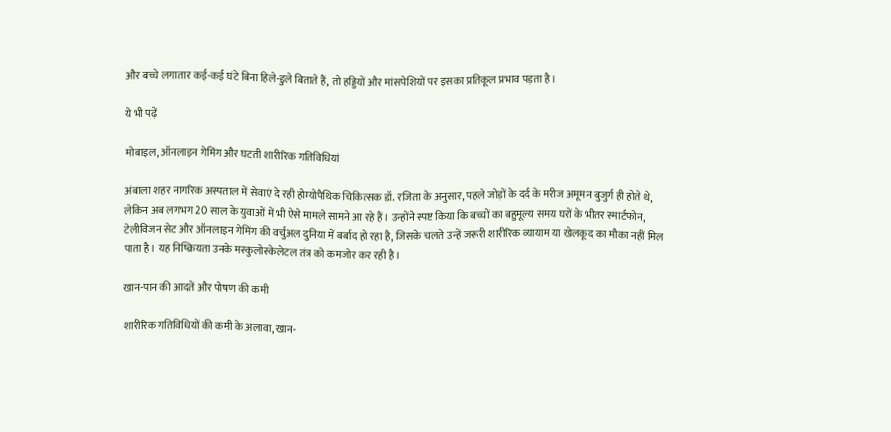और बच्चे लगातार कई-कई घंटे बिना हिले-डुले बिताते हैं, तो हड्डियों और मांसपेशियों पर इसका प्रतिकूल प्रभाव पड़ता है।

ये भी पढ़ें

मोबाइल, ऑनलाइन गेमिंग और घटती शारीरिक गतिविधियां

अंबाला शहर नागरिक अस्पताल में सेवाएं दे रही होम्योपैथिक चिकित्सक डॉ. रजिता के अनुसार, पहले जोड़ों के दर्द के मरीज अमूमन बुजुर्ग ही होते थे, लेकिन अब लगभग 20 साल के युवाओं में भी ऐसे मामले सामने आ रहे हैं। उन्होंने स्पष्ट किया कि बच्चों का बहुमूल्य समय घरों के भीतर स्मार्टफोन, टेलीविजन सेट और ऑनलाइन गेमिंग की वर्चुअल दुनिया में बर्बाद हो रहा है, जिसके चलते उन्हें जरूरी शारीरिक व्यायाम या खेलकूद का मौका नहीं मिल पाता है। यह निष्क्रियता उनके मस्कुलोस्केलेटल तंत्र को कमजोर कर रही है।

खान-पान की आदतें और पोषण की कमी

शारीरिक गतिविधियों की कमी के अलावा, खान-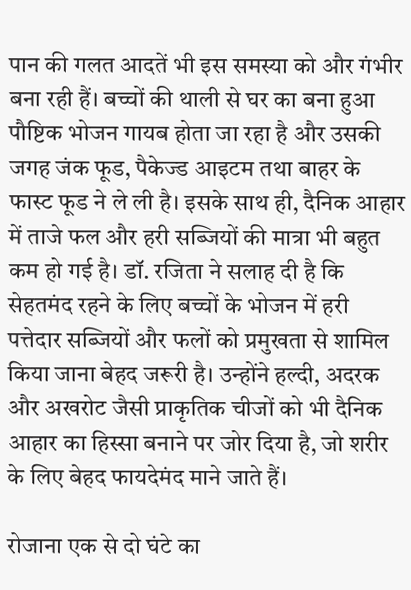पान की गलत आदतें भी इस समस्या को और गंभीर बना रही हैं। बच्चों की थाली से घर का बना हुआ पौष्टिक भोजन गायब होता जा रहा है और उसकी जगह जंक फूड, पैकेज्ड आइटम तथा बाहर के फास्ट फूड ने ले ली है। इसके साथ ही, दैनिक आहार में ताजे फल और हरी सब्जियों की मात्रा भी बहुत कम हो गई है। डॉ. रजिता ने सलाह दी है कि सेहतमंद रहने के लिए बच्चों के भोजन में हरी पत्तेदार सब्जियों और फलों को प्रमुखता से शामिल किया जाना बेहद जरूरी है। उन्होंने हल्दी, अदरक और अखरोट जैसी प्राकृतिक चीजों को भी दैनिक आहार का हिस्सा बनाने पर जोर दिया है, जो शरीर के लिए बेहद फायदेमंद माने जाते हैं।

रोजाना एक से दो घंटे का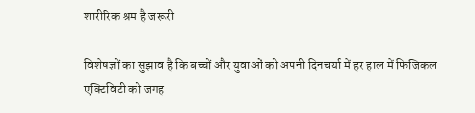शारीरिक श्रम है जरूरी

विशेषज्ञों का सुझाव है कि बच्चों और युवाओं को अपनी दिनचर्या में हर हाल में फिजिकल एक्टिविटी को जगह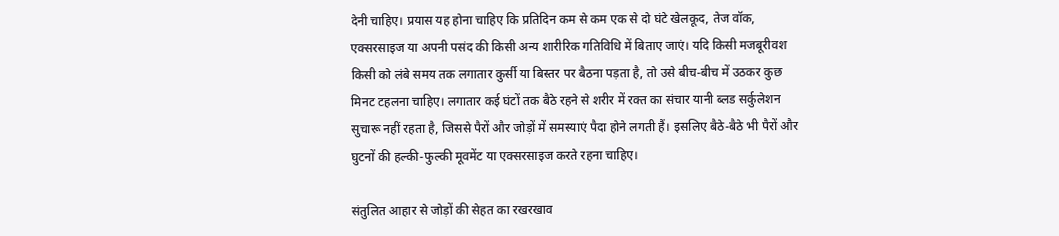देनी चाहिए। प्रयास यह होना चाहिए कि प्रतिदिन कम से कम एक से दो घंटे खेलकूद, तेज वॉक, एक्सरसाइज या अपनी पसंद की किसी अन्य शारीरिक गतिविधि में बिताए जाएं। यदि किसी मजबूरीवश किसी को लंबे समय तक लगातार कुर्सी या बिस्तर पर बैठना पड़ता है, तो उसे बीच-बीच में उठकर कुछ मिनट टहलना चाहिए। लगातार कई घंटों तक बैठे रहने से शरीर में रक्त का संचार यानी ब्लड सर्कुलेशन सुचारू नहीं रहता है, जिससे पैरों और जोड़ों में समस्याएं पैदा होने लगती हैं। इसलिए बैठे-बैठे भी पैरों और घुटनों की हल्की-फुल्की मूवमेंट या एक्सरसाइज करते रहना चाहिए।

संतुलित आहार से जोड़ों की सेहत का रखरखाव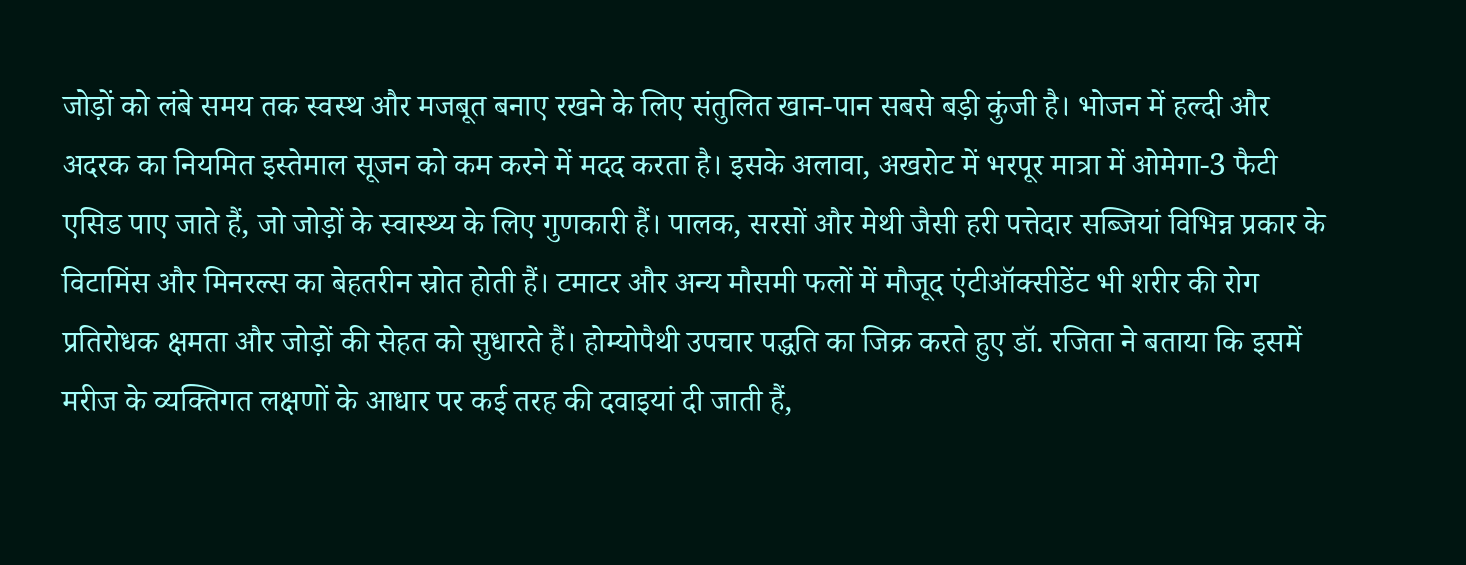जोड़ों को लंबे समय तक स्वस्थ और मजबूत बनाए रखने के लिए संतुलित खान-पान सबसे बड़ी कुंजी है। भोजन में हल्दी और अदरक का नियमित इस्तेमाल सूजन को कम करने में मदद करता है। इसके अलावा, अखरोट में भरपूर मात्रा में ओमेगा-3 फैटी एसिड पाए जाते हैं, जो जोड़ों के स्वास्थ्य के लिए गुणकारी हैं। पालक, सरसों और मेथी जैसी हरी पत्तेदार सब्जियां विभिन्न प्रकार के विटामिंस और मिनरल्स का बेहतरीन स्रोत होती हैं। टमाटर और अन्य मौसमी फलों में मौजूद एंटीऑक्सीडेंट भी शरीर की रोग प्रतिरोधक क्षमता और जोड़ों की सेहत को सुधारते हैं। होम्योपैथी उपचार पद्धति का जिक्र करते हुए डॉ. रजिता ने बताया कि इसमें मरीज के व्यक्तिगत लक्षणों के आधार पर कई तरह की दवाइयां दी जाती हैं,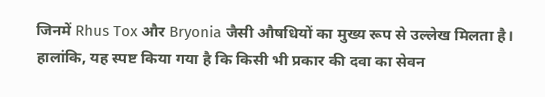जिनमें Rhus Tox और Bryonia जैसी औषधियों का मुख्य रूप से उल्लेख मिलता है। हालांकि, यह स्पष्ट किया गया है कि किसी भी प्रकार की दवा का सेवन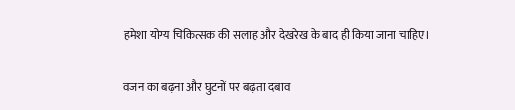हमेशा योग्य चिकित्सक की सलाह और देखरेख के बाद ही किया जाना चाहिए।

वजन का बढ़ना और घुटनों पर बढ़ता दबाव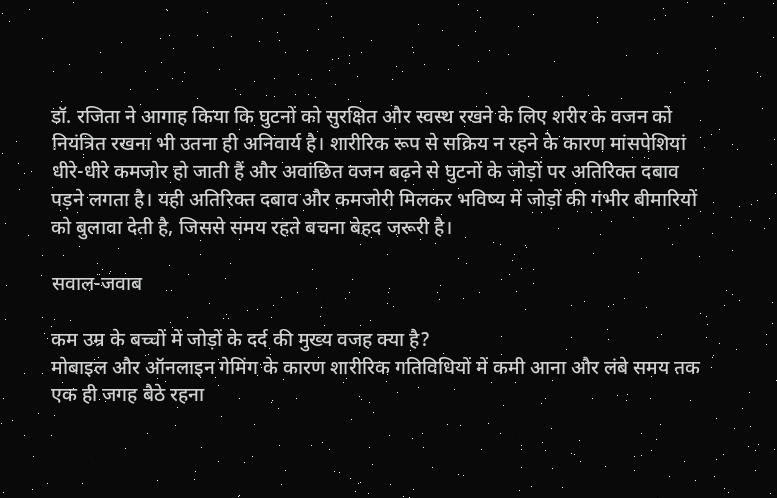डॉ. रजिता ने आगाह किया कि घुटनों को सुरक्षित और स्वस्थ रखने के लिए शरीर के वजन को नियंत्रित रखना भी उतना ही अनिवार्य है। शारीरिक रूप से सक्रिय न रहने के कारण मांसपेशियां धीरे-धीरे कमजोर हो जाती हैं और अवांछित वजन बढ़ने से घुटनों के जोड़ों पर अतिरिक्त दबाव पड़ने लगता है। यही अतिरिक्त दबाव और कमजोरी मिलकर भविष्य में जोड़ों की गंभीर बीमारियों को बुलावा देती है, जिससे समय रहते बचना बेहद जरूरी है।

सवाल-जवाब

कम उम्र के बच्चों में जोड़ों के दर्द की मुख्य वजह क्या है?
मोबाइल और ऑनलाइन गेमिंग के कारण शारीरिक गतिविधियों में कमी आना और लंबे समय तक एक ही जगह बैठे रहना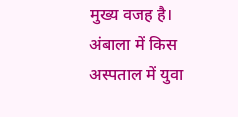मुख्य वजह है।
अंबाला में किस अस्पताल में युवा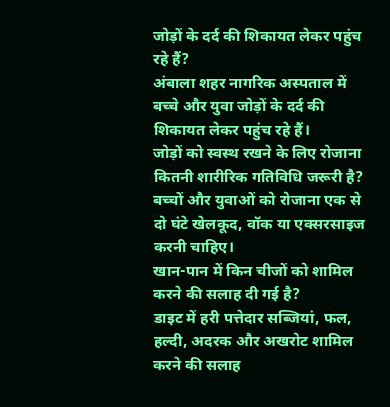जोड़ों के दर्द की शिकायत लेकर पहुंच रहे हैं?
अंबाला शहर नागरिक अस्पताल में बच्चे और युवा जोड़ों के दर्द की शिकायत लेकर पहुंच रहे हैं।
जोड़ों को स्वस्थ रखने के लिए रोजाना कितनी शारीरिक गतिविधि जरूरी है?
बच्चों और युवाओं को रोजाना एक से दो घंटे खेलकूद, वॉक या एक्सरसाइज करनी चाहिए।
खान-पान में किन चीजों को शामिल करने की सलाह दी गई है?
डाइट में हरी पत्तेदार सब्जियां, फल, हल्दी, अदरक और अखरोट शामिल करने की सलाह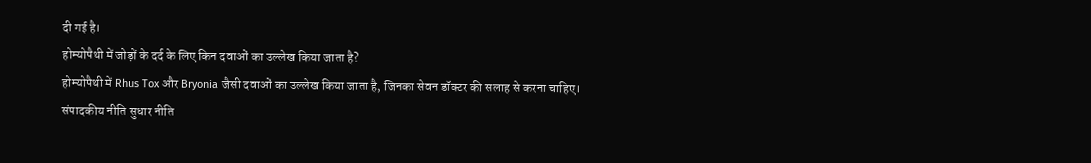दी गई है।
होम्योपैथी में जोड़ों के दर्द के लिए किन दवाओं का उल्लेख किया जाता है?
होम्योपैथी में Rhus Tox और Bryonia जैसी दवाओं का उल्लेख किया जाता है, जिनका सेवन डॉक्टर की सलाह से करना चाहिए।
संपादकीय नीति सुधार नीति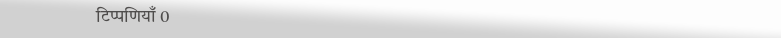टिप्पणियाँ 0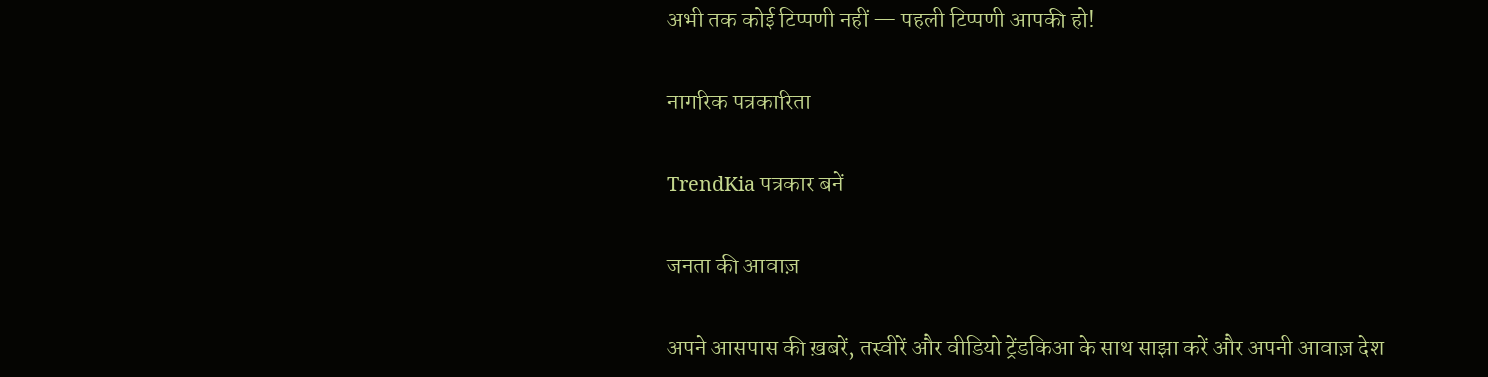अभी तक कोई टिप्पणी नहीं — पहली टिप्पणी आपकी हो!

नागरिक पत्रकारिता

TrendKia पत्रकार बनें

जनता की आवाज़

अपने आसपास की ख़बरें, तस्वीरें और वीडियो ट्रेंडकिआ के साथ साझा करें और अपनी आवाज़ देश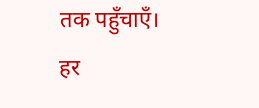तक पहुँचाएँ। हर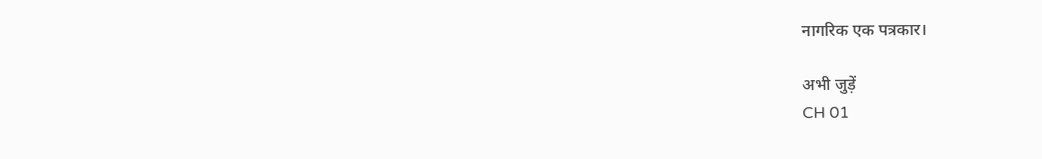नागरिक एक पत्रकार।

अभी जुड़ें
CH 01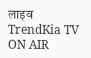लाइव
TrendKia TV ON AIR